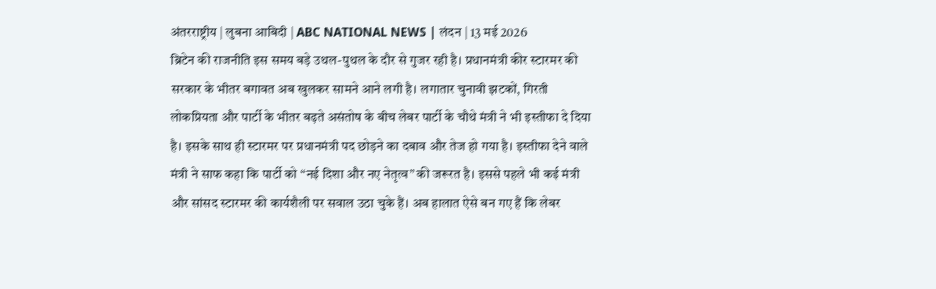अंतरराष्ट्रीय | लुबना आबिदी | ABC NATIONAL NEWS | लंदन | 13 मई 2026
ब्रिटेन की राजनीति इस समय बड़े उथल-पुथल के दौर से गुजर रही है। प्रधानमंत्री कीर स्टारमर की सरकार के भीतर बगावत अब खुलकर सामने आने लगी है। लगातार चुनावी झटकों, गिरती लोकप्रियता और पार्टी के भीतर बढ़ते असंतोष के बीच लेबर पार्टी के चौथे मंत्री ने भी इस्तीफा दे दिया है। इसके साथ ही स्टारमर पर प्रधानमंत्री पद छोड़ने का दबाव और तेज हो गया है। इस्तीफा देने वाले मंत्री ने साफ कहा कि पार्टी को “नई दिशा और नए नेतृत्व” की जरूरत है। इससे पहले भी कई मंत्री और सांसद स्टारमर की कार्यशैली पर सवाल उठा चुके हैं। अब हालात ऐसे बन गए हैं कि लेबर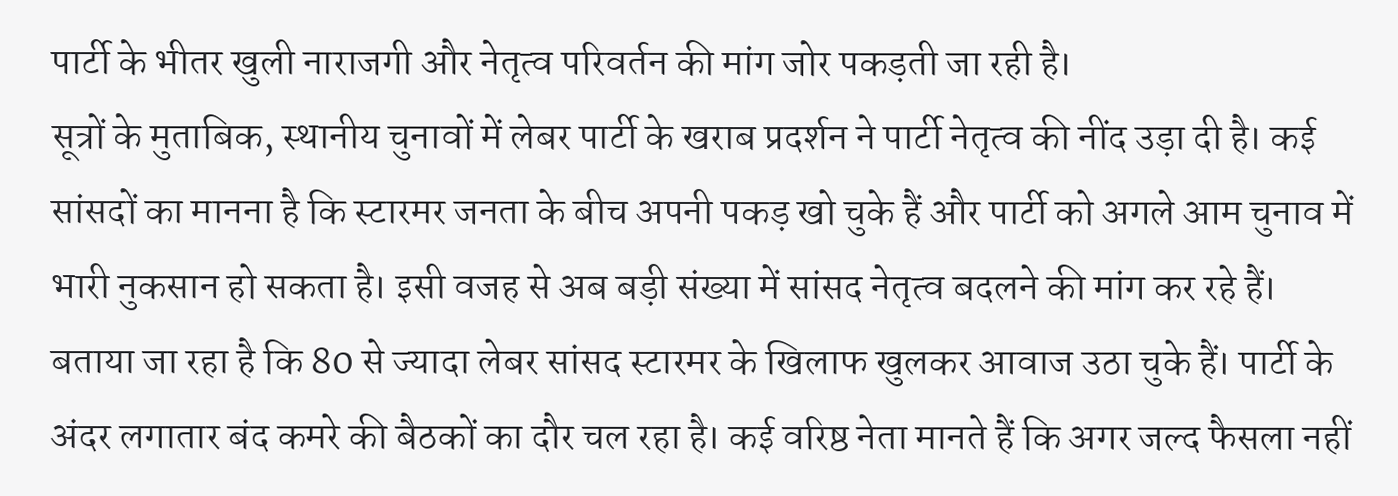पार्टी के भीतर खुली नाराजगी और नेतृत्व परिवर्तन की मांग जोर पकड़ती जा रही है।
सूत्रों के मुताबिक, स्थानीय चुनावों में लेबर पार्टी के खराब प्रदर्शन ने पार्टी नेतृत्व की नींद उड़ा दी है। कई सांसदों का मानना है कि स्टारमर जनता के बीच अपनी पकड़ खो चुके हैं और पार्टी को अगले आम चुनाव में भारी नुकसान हो सकता है। इसी वजह से अब बड़ी संख्या में सांसद नेतृत्व बदलने की मांग कर रहे हैं।
बताया जा रहा है कि 80 से ज्यादा लेबर सांसद स्टारमर के खिलाफ खुलकर आवाज उठा चुके हैं। पार्टी के अंदर लगातार बंद कमरे की बैठकों का दौर चल रहा है। कई वरिष्ठ नेता मानते हैं कि अगर जल्द फैसला नहीं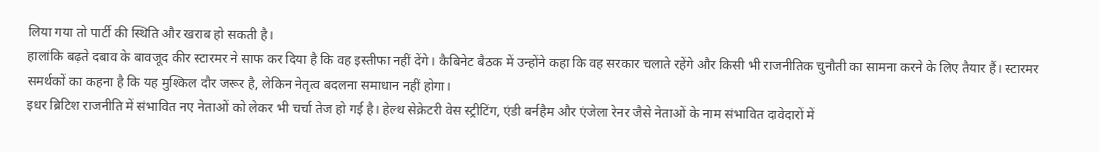लिया गया तो पार्टी की स्थिति और खराब हो सकती है।
हालांकि बढ़ते दबाव के बावजूद कीर स्टारमर ने साफ कर दिया है कि वह इस्तीफा नहीं देंगे। कैबिनेट बैठक में उन्होंने कहा कि वह सरकार चलाते रहेंगे और किसी भी राजनीतिक चुनौती का सामना करने के लिए तैयार हैं। स्टारमर समर्थकों का कहना है कि यह मुश्किल दौर जरूर है, लेकिन नेतृत्व बदलना समाधान नहीं होगा।
इधर ब्रिटिश राजनीति में संभावित नए नेताओं को लेकर भी चर्चा तेज हो गई है। हेल्थ सेक्रेटरी वेस स्ट्रीटिंग, एंडी बर्नहैम और एंजेला रेनर जैसे नेताओं के नाम संभावित दावेदारों में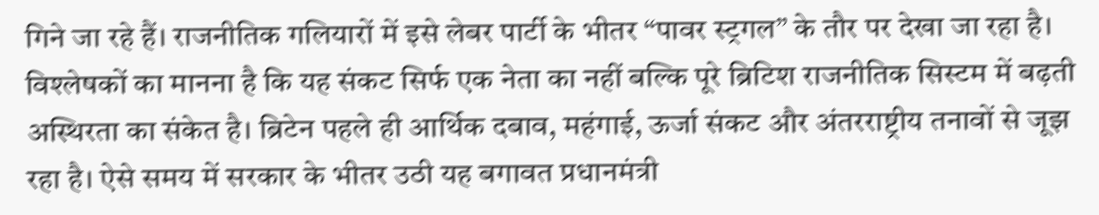गिने जा रहे हैं। राजनीतिक गलियारों में इसे लेबर पार्टी के भीतर “पावर स्ट्रगल” के तौर पर देखा जा रहा है।
विश्लेषकों का मानना है कि यह संकट सिर्फ एक नेता का नहीं बल्कि पूरे ब्रिटिश राजनीतिक सिस्टम में बढ़ती अस्थिरता का संकेत है। ब्रिटेन पहले ही आर्थिक दबाव, महंगाई, ऊर्जा संकट और अंतरराष्ट्रीय तनावों से जूझ रहा है। ऐसे समय में सरकार के भीतर उठी यह बगावत प्रधानमंत्री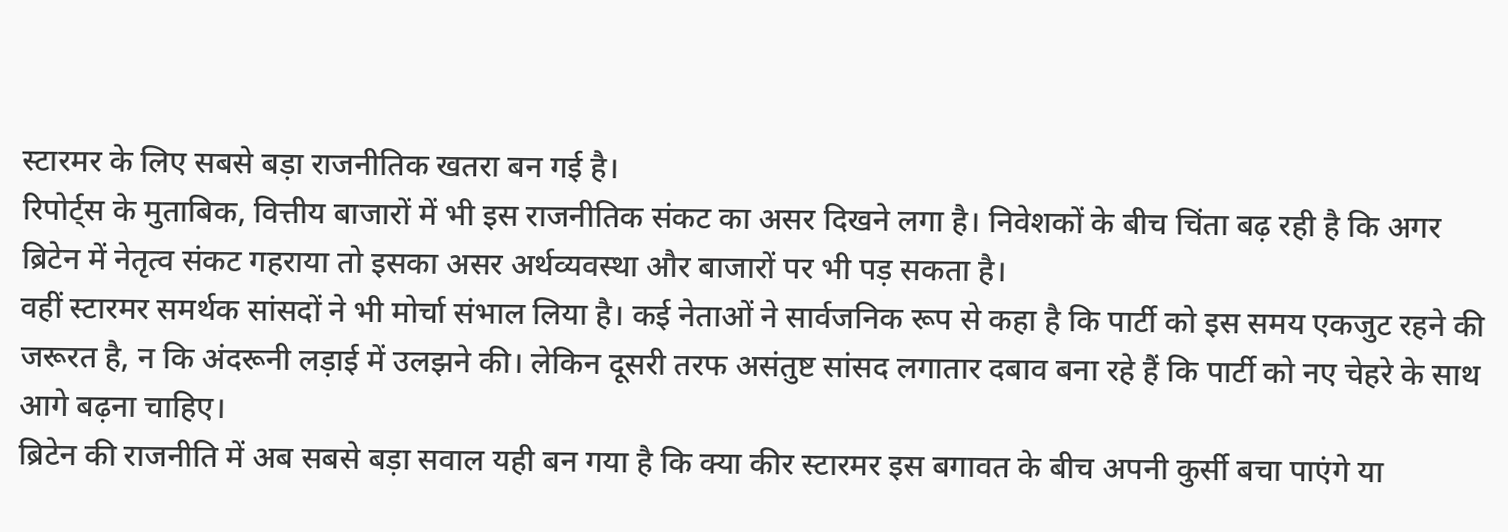स्टारमर के लिए सबसे बड़ा राजनीतिक खतरा बन गई है।
रिपोर्ट्स के मुताबिक, वित्तीय बाजारों में भी इस राजनीतिक संकट का असर दिखने लगा है। निवेशकों के बीच चिंता बढ़ रही है कि अगर ब्रिटेन में नेतृत्व संकट गहराया तो इसका असर अर्थव्यवस्था और बाजारों पर भी पड़ सकता है।
वहीं स्टारमर समर्थक सांसदों ने भी मोर्चा संभाल लिया है। कई नेताओं ने सार्वजनिक रूप से कहा है कि पार्टी को इस समय एकजुट रहने की जरूरत है, न कि अंदरूनी लड़ाई में उलझने की। लेकिन दूसरी तरफ असंतुष्ट सांसद लगातार दबाव बना रहे हैं कि पार्टी को नए चेहरे के साथ आगे बढ़ना चाहिए।
ब्रिटेन की राजनीति में अब सबसे बड़ा सवाल यही बन गया है कि क्या कीर स्टारमर इस बगावत के बीच अपनी कुर्सी बचा पाएंगे या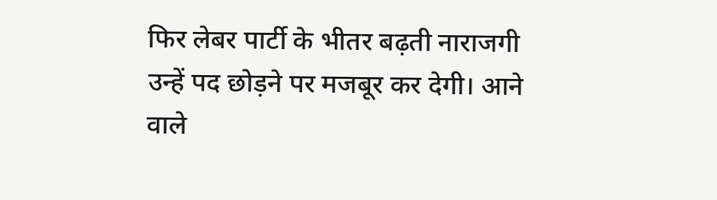फिर लेबर पार्टी के भीतर बढ़ती नाराजगी उन्हें पद छोड़ने पर मजबूर कर देगी। आने वाले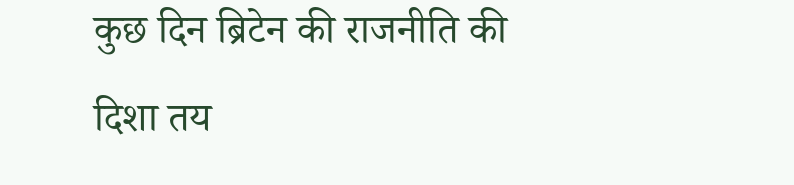कुछ दिन ब्रिटेन की राजनीति की दिशा तय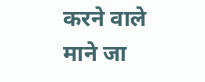करने वाले माने जा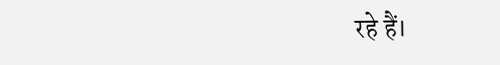रहे हैं।